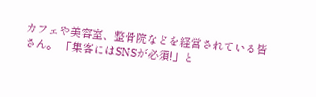カフェや美容室、整骨院などを経営されている皆さん。 「集客にはSNSが必須!」と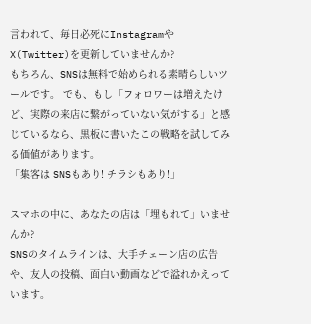言われて、毎日必死にInstagramやX(Twitter)を更新していませんか?
もちろん、SNSは無料で始められる素晴らしいツールです。 でも、もし「フォロワーは増えたけど、実際の来店に繋がっていない気がする」と感じているなら、黒板に書いたこの戦略を試してみる価値があります。
「集客は SNSもあり! チラシもあり!」

スマホの中に、あなたの店は「埋もれて」いませんか?
SNSのタイムラインは、大手チェーン店の広告や、友人の投稿、面白い動画などで溢れかえっています。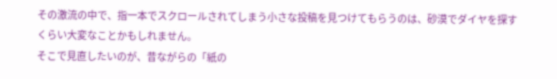その激流の中で、指一本でスクロールされてしまう小さな投稿を見つけてもらうのは、砂漠でダイヤを探すくらい大変なことかもしれません。
そこで見直したいのが、昔ながらの「紙の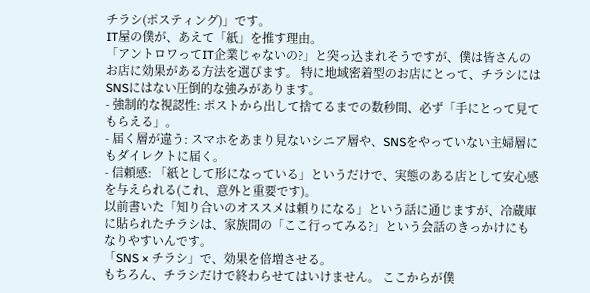チラシ(ポスティング)」です。
IT屋の僕が、あえて「紙」を推す理由。
「アントロワってIT企業じゃないの?」と突っ込まれそうですが、僕は皆さんのお店に効果がある方法を選びます。 特に地域密着型のお店にとって、チラシにはSNSにはない圧倒的な強みがあります。
- 強制的な視認性: ポストから出して捨てるまでの数秒間、必ず「手にとって見てもらえる」。
- 届く層が違う: スマホをあまり見ないシニア層や、SNSをやっていない主婦層にもダイレクトに届く。
- 信頼感: 「紙として形になっている」というだけで、実態のある店として安心感を与えられる(これ、意外と重要です)。
以前書いた「知り合いのオススメは頼りになる」という話に通じますが、冷蔵庫に貼られたチラシは、家族間の「ここ行ってみる?」という会話のきっかけにもなりやすいんです。
「SNS × チラシ」で、効果を倍増させる。
もちろん、チラシだけで終わらせてはいけません。 ここからが僕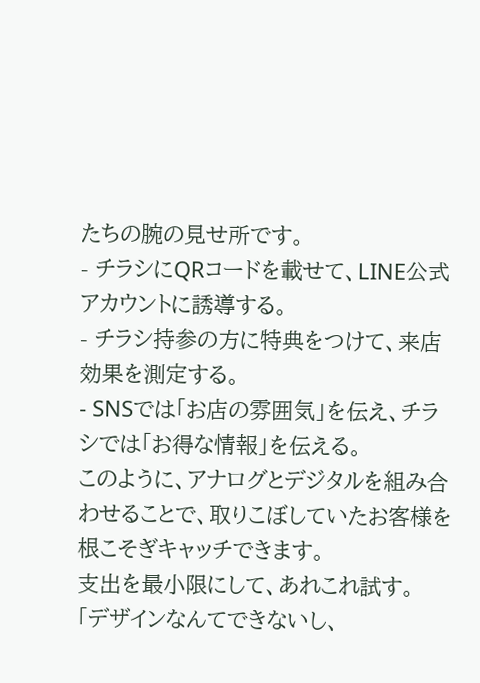たちの腕の見せ所です。
- チラシにQRコードを載せて、LINE公式アカウントに誘導する。
- チラシ持参の方に特典をつけて、来店効果を測定する。
- SNSでは「お店の雰囲気」を伝え、チラシでは「お得な情報」を伝える。
このように、アナログとデジタルを組み合わせることで、取りこぼしていたお客様を根こそぎキャッチできます。
支出を最小限にして、あれこれ試す。
「デザインなんてできないし、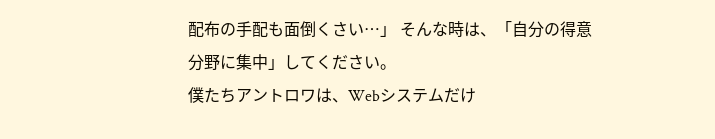配布の手配も面倒くさい…」 そんな時は、「自分の得意分野に集中」してください。
僕たちアントロワは、Webシステムだけ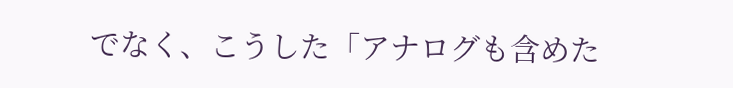でなく、こうした「アナログも含めた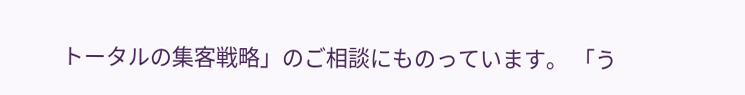トータルの集客戦略」のご相談にものっています。 「う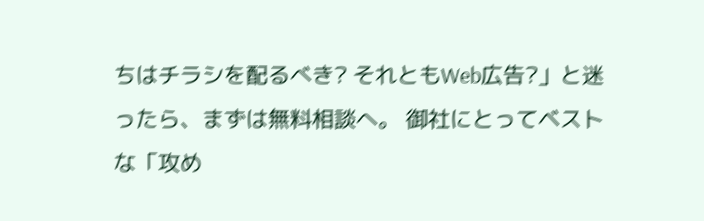ちはチラシを配るべき? それともWeb広告?」と迷ったら、まずは無料相談へ。 御社にとってベストな「攻め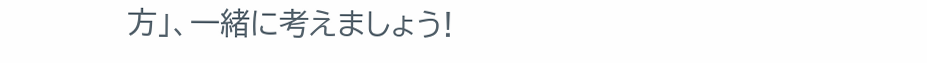方」、一緒に考えましょう!